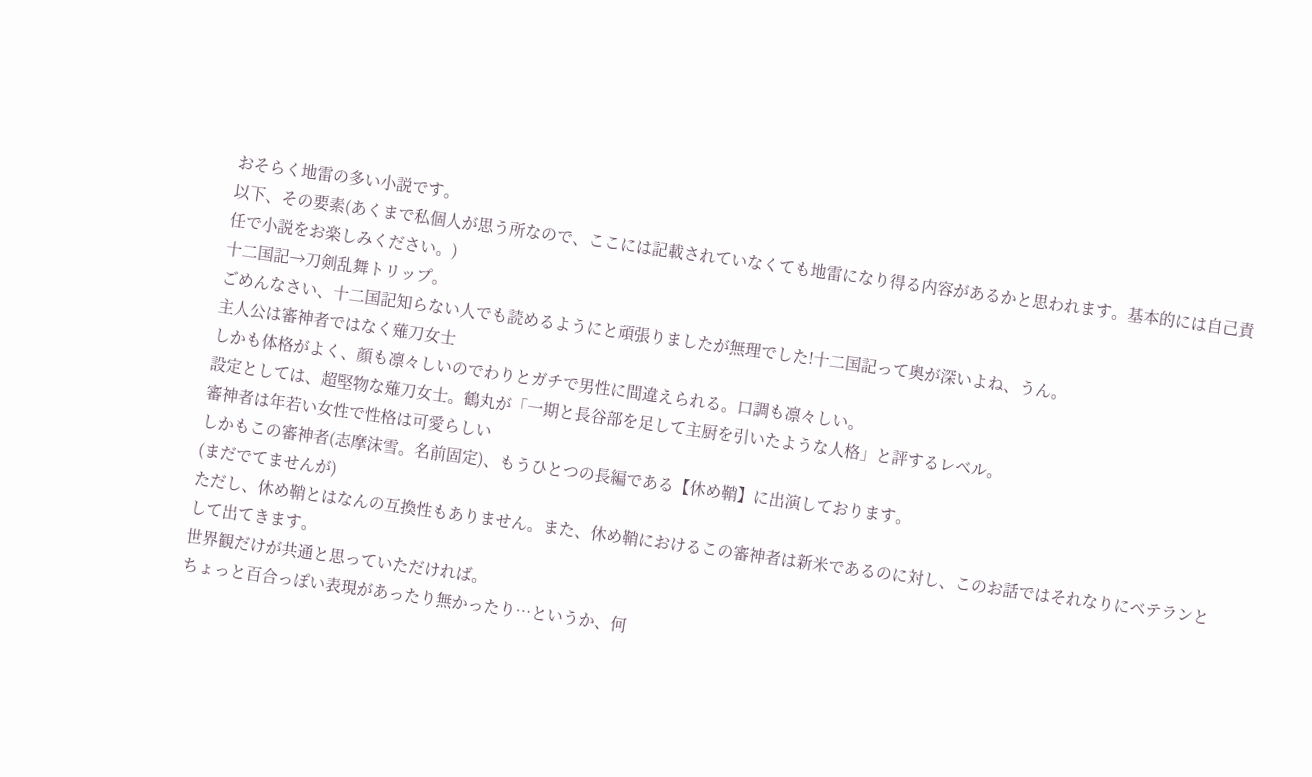おそらく地雷の多い小説です。
以下、その要素(あくまで私個人が思う所なので、ここには記載されていなくても地雷になり得る内容があるかと思われます。基本的には自己責任で小説をお楽しみください。)
十二国記→刀剣乱舞トリップ。
ごめんなさい、十二国記知らない人でも読めるようにと頑張りましたが無理でした!十二国記って奥が深いよね、うん。
主人公は審神者ではなく薙刀女士
しかも体格がよく、顔も凛々しいのでわりとガチで男性に間違えられる。口調も凛々しい。
設定としては、超堅物な薙刀女士。鶴丸が「一期と長谷部を足して主厨を引いたような人格」と評するレベル。
審神者は年若い女性で性格は可愛らしい
しかもこの審神者(志摩沫雪。名前固定)、もうひとつの長編である【休め鞘】に出演しております。
(まだでてませんが)
ただし、休め鞘とはなんの互換性もありません。また、休め鞘におけるこの審神者は新米であるのに対し、このお話ではそれなりにベテランとして出てきます。
世界観だけが共通と思っていただければ。
ちょっと百合っぽい表現があったり無かったり…というか、何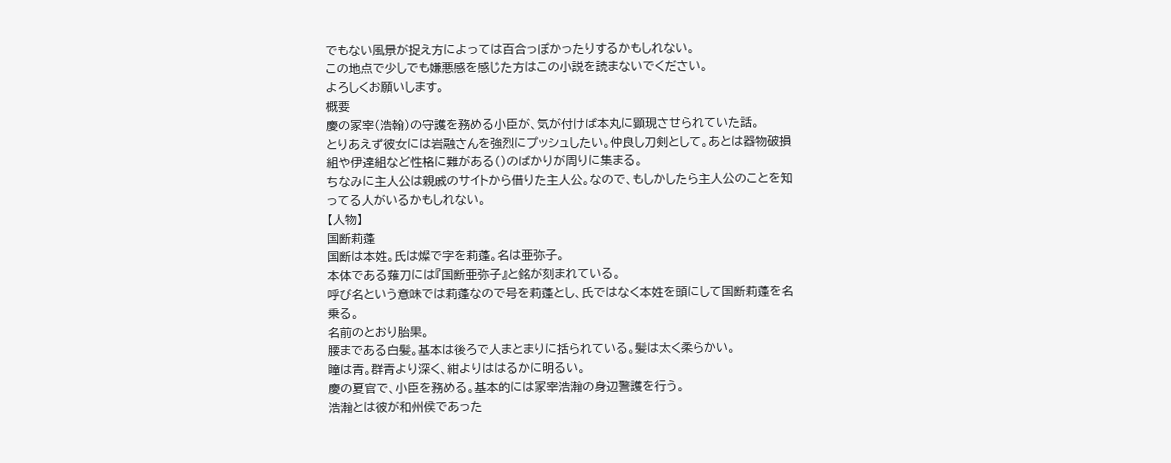でもない風景が捉え方によっては百合っぽかったりするかもしれない。
この地点で少しでも嫌悪感を感じた方はこの小説を読まないでください。
よろしくお願いします。
概要
慶の冢宰(浩翰)の守護を務める小臣が、気が付けば本丸に顕現させられていた話。
とりあえず彼女には岩融さんを強烈にプッシュしたい。仲良し刀剣として。あとは器物破損組や伊達組など性格に難がある()のばかりが周りに集まる。
ちなみに主人公は親戚のサイトから借りた主人公。なので、もしかしたら主人公のことを知ってる人がいるかもしれない。
【人物】
国断莉蓬
国断は本姓。氏は燦で字を莉蓬。名は亜弥子。
本体である薙刀には『国断亜弥子』と銘が刻まれている。
呼び名という意味では莉蓬なので号を莉蓬とし、氏ではなく本姓を頭にして国断莉蓬を名乗る。
名前のとおり胎果。
腰まである白髪。基本は後ろで人まとまりに括られている。髪は太く柔らかい。
瞳は青。群青より深く、紺よりははるかに明るい。
慶の夏官で、小臣を務める。基本的には冢宰浩瀚の身辺警護を行う。
浩瀚とは彼が和州侯であった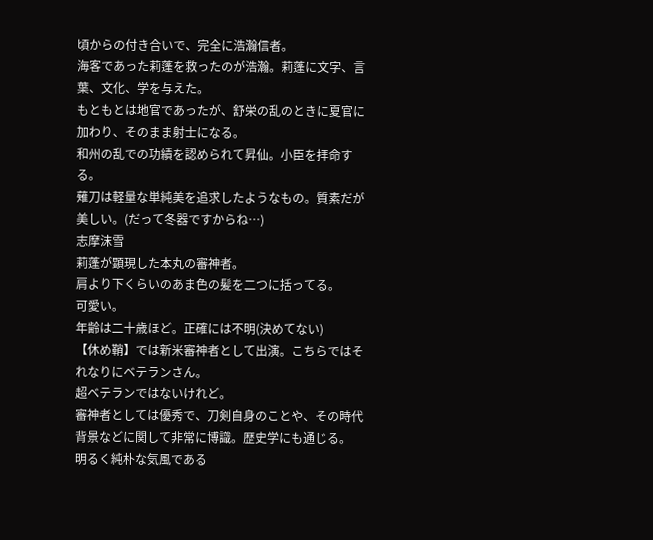頃からの付き合いで、完全に浩瀚信者。
海客であった莉蓬を救ったのが浩瀚。莉蓬に文字、言葉、文化、学を与えた。
もともとは地官であったが、舒栄の乱のときに夏官に加わり、そのまま射士になる。
和州の乱での功績を認められて昇仙。小臣を拝命する。
薙刀は軽量な単純美を追求したようなもの。質素だが美しい。(だって冬器ですからね…)
志摩沫雪
莉蓬が顕現した本丸の審神者。
肩より下くらいのあま色の髪を二つに括ってる。
可愛い。
年齢は二十歳ほど。正確には不明(決めてない)
【休め鞘】では新米審神者として出演。こちらではそれなりにベテランさん。
超ベテランではないけれど。
審神者としては優秀で、刀剣自身のことや、その時代背景などに関して非常に博識。歴史学にも通じる。
明るく純朴な気風である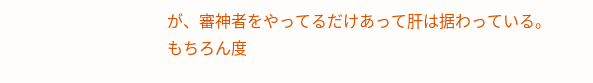が、審神者をやってるだけあって肝は据わっている。
もちろん度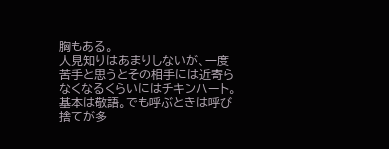胸もある。
人見知りはあまりしないが、一度苦手と思うとその相手には近寄らなくなるくらいにはチキンハート。
基本は敬語。でも呼ぶときは呼び捨てが多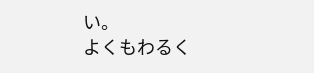い。
よくもわるく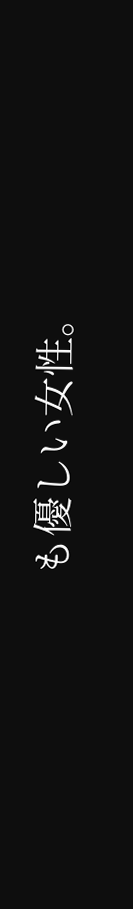も優しい女性。